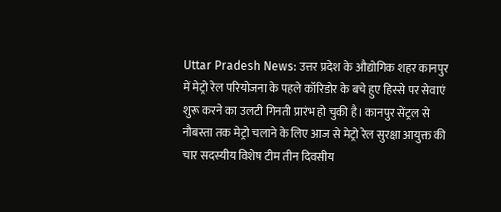Uttar Pradesh News: उत्तर प्रदेश के औद्योगिक शहर कानपुर में मेट्रो रेल परियोजना के पहले कॉरिडोर के बचे हुए हिस्से पर सेवाएं शुरू करने का उलटी गिनती प्रारंभ हो चुकी है। कानपुर सेंट्रल से नौबस्ता तक मेट्रो चलाने के लिए आज से मेट्रो रेल सुरक्षा आयुक्त की चार सदस्यीय विशेष टीम तीन दिवसीय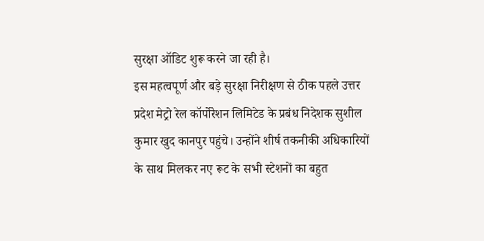सुरक्षा ऑडिट शुरू करने जा रही है।
इस महत्वपूर्ण और बड़े सुरक्षा निरीक्षण से ठीक पहले उत्तर प्रदेश मेट्रो रेल कॉर्पोरेशन लिमिटेड के प्रबंध निदेशक सुशील कुमार खुद कानपुर पहुंचे। उन्होंने शीर्ष तकनीकी अधिकारियों के साथ मिलकर नए रूट के सभी स्टेशनों का बहुत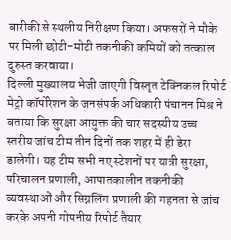बारीकी से स्थलीय निरीक्षण किया। अफसरों ने मौके पर मिली छोटी-मोटी तकनीकी कमियों को तत्काल दुरुस्त करवाया।
दिल्ली मुख्यालय भेजी जाएगी विस्तृत टेक्निकल रिपोर्ट
मेट्रो कॉर्पोरेशन के जनसंपर्क अधिकारी पंचानन मिश्र ने बताया कि सुरक्षा आयुक्त की चार सदस्यीय उच्च स्तरीय जांच टीम तीन दिनों तक शहर में ही डेरा डालेगी। यह टीम सभी नए स्टेशनों पर यात्री सुरक्षा, परिचालन प्रणाली, आपातकालीन तकनीकी व्यवस्थाओं और सिग्नलिंग प्रणाली की गहनता से जांच करके अपनी गोपनीय रिपोर्ट तैयार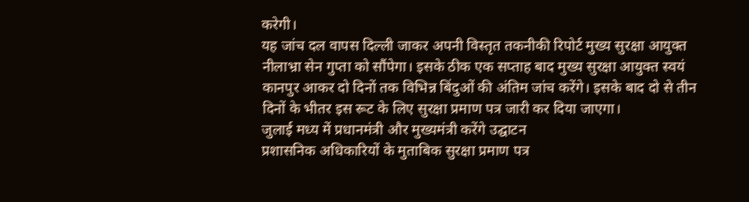करेगी।
यह जांच दल वापस दिल्ली जाकर अपनी विस्तृत तकनीकी रिपोर्ट मुख्य सुरक्षा आयुक्त नीलाभ्रा सेन गुप्ता को सौंपेगा। इसके ठीक एक सप्ताह बाद मुख्य सुरक्षा आयुक्त स्वयं कानपुर आकर दो दिनों तक विभिन्न बिंदुओं की अंतिम जांच करेंगे। इसके बाद दो से तीन दिनों के भीतर इस रूट के लिए सुरक्षा प्रमाण पत्र जारी कर दिया जाएगा।
जुलाई मध्य में प्रधानमंत्री और मुख्यमंत्री करेंगे उद्घाटन
प्रशासनिक अधिकारियों के मुताबिक सुरक्षा प्रमाण पत्र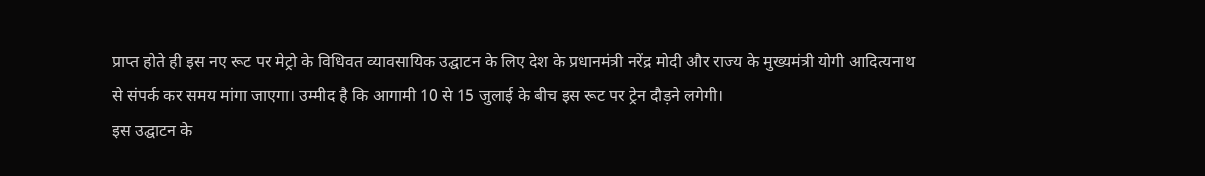प्राप्त होते ही इस नए रूट पर मेट्रो के विधिवत व्यावसायिक उद्घाटन के लिए देश के प्रधानमंत्री नरेंद्र मोदी और राज्य के मुख्यमंत्री योगी आदित्यनाथ से संपर्क कर समय मांगा जाएगा। उम्मीद है कि आगामी 10 से 15 जुलाई के बीच इस रूट पर ट्रेन दौड़ने लगेगी।
इस उद्घाटन के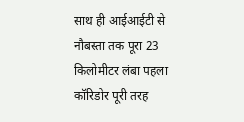साथ ही आईआईटी से नौबस्ता तक पूरा 23 किलोमीटर लंबा पहला कॉरिडोर पूरी तरह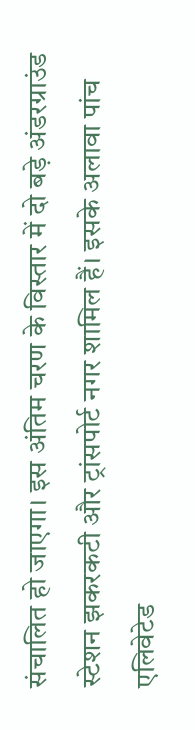संचालित हो जाएगा। इस अंतिम चरण के विस्तार में दो बड़े अंडरग्राउंड स्टेशन झकरकटी और ट्रांसपोर्ट नगर शामिल हैं। इसके अलावा पांच एलिवेटेड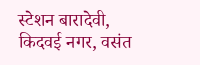स्टेशन बारादेवी, किदवई नगर, वसंत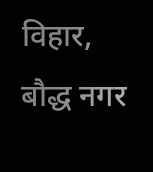विहार, बौद्ध नगर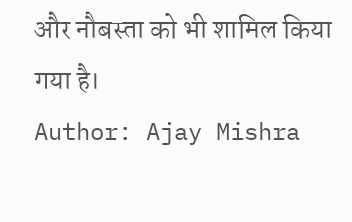और नौबस्ता को भी शामिल किया गया है।
Author: Ajay Mishra